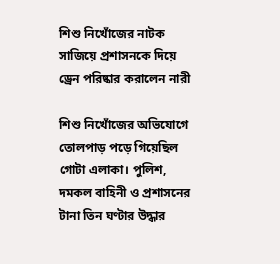শিশু নিখোঁজের নাটক সাজিয়ে প্রশাসনকে দিয়ে ড্রেন পরিষ্কার করালেন নারী

শিশু নিখোঁজের অভিযোগে তোলপাড় পড়ে গিয়েছিল গোটা এলাকা। পুলিশ, দমকল বাহিনী ও প্রশাসনের টানা তিন ঘণ্টার উদ্ধার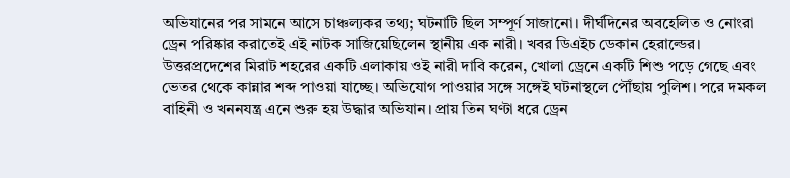অভিযানের পর সামনে আসে চাঞ্চল্যকর তথ্য; ঘটনাটি ছিল সম্পূর্ণ সাজানো। দীর্ঘদিনের অবহেলিত ও নোংরা ড্রেন পরিষ্কার করাতেই এই নাটক সাজিয়েছিলেন স্থানীয় এক নারী। খবর ডিএইচ ডেকান হেরাল্ডের।  উত্তরপ্রদেশের মিরাট শহরের একটি এলাকায় ওই নারী দাবি করেন, খোলা ড্রেনে একটি শিশু পড়ে গেছে এবং ভেতর থেকে কান্নার শব্দ পাওয়া যাচ্ছে। অভিযোগ পাওয়ার সঙ্গে সঙ্গেই ঘটনাস্থলে পৌঁছায় পুলিশ। পরে দমকল বাহিনী ও খননযন্ত্র এনে শুরু হয় উদ্ধার অভিযান। প্রায় তিন ঘণ্টা ধরে ড্রেন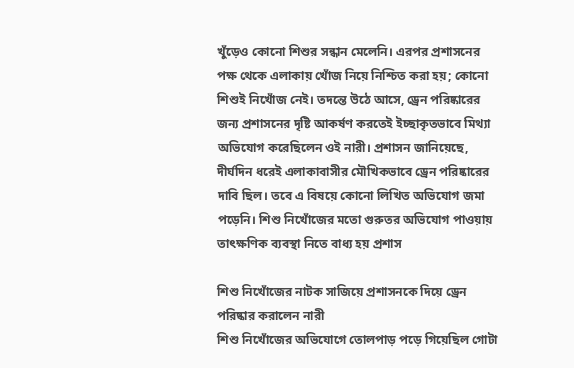খুঁড়েও কোনো শিশুর সন্ধান মেলেনি। এরপর প্রশাসনের পক্ষ থেকে এলাকায় খোঁজ নিয়ে নিশ্চিত করা হয়; কোনো শিশুই নিখোঁজ নেই। তদন্তে উঠে আসে, ড্রেন পরিষ্কারের জন্য প্রশাসনের দৃষ্টি আকর্ষণ করতেই ইচ্ছাকৃতভাবে মিথ্যা অভিযোগ করেছিলেন ওই নারী। প্রশাসন জানিয়েছে, দীর্ঘদিন ধরেই এলাকাবাসীর মৌখিকভাবে ড্রেন পরিষ্কারের দাবি ছিল। তবে এ বিষয়ে কোনো লিখিত অভিযোগ জমা পড়েনি। শিশু নিখোঁজের মতো গুরুতর অভিযোগ পাওয়ায় তাৎক্ষণিক ব্যবস্থা নিতে বাধ্য হয় প্রশাস

শিশু নিখোঁজের নাটক সাজিয়ে প্রশাসনকে দিয়ে ড্রেন পরিষ্কার করালেন নারী
শিশু নিখোঁজের অভিযোগে তোলপাড় পড়ে গিয়েছিল গোটা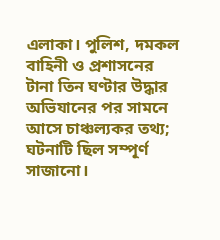এলাকা। পুলিশ, দমকল বাহিনী ও প্রশাসনের টানা তিন ঘণ্টার উদ্ধার অভিযানের পর সামনে আসে চাঞ্চল্যকর তথ্য; ঘটনাটি ছিল সম্পূর্ণ সাজানো।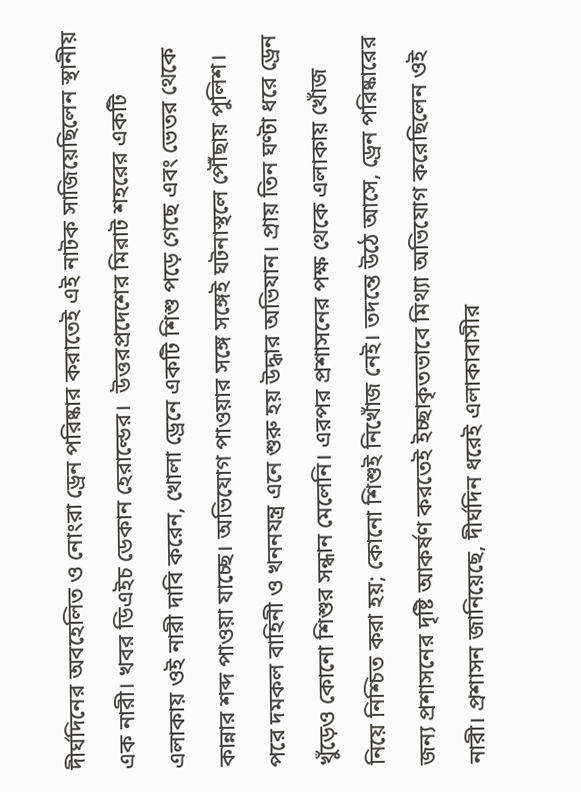দীর্ঘদিনের অবহেলিত ও নোংরা ড্রেন পরিষ্কার করাতেই এই নাটক সাজিয়েছিলেন স্থানীয় এক নারী। খবর ডিএইচ ডেকান হেরাল্ডের।  উত্তরপ্রদেশের মিরাট শহরের একটি এলাকায় ওই নারী দাবি করেন, খোলা ড্রেনে একটি শিশু পড়ে গেছে এবং ভেতর থেকে কান্নার শব্দ পাওয়া যাচ্ছে। অভিযোগ পাওয়ার সঙ্গে সঙ্গেই ঘটনাস্থলে পৌঁছায় পুলিশ। পরে দমকল বাহিনী ও খননযন্ত্র এনে শুরু হয় উদ্ধার অভিযান। প্রায় তিন ঘণ্টা ধরে ড্রেন খুঁড়েও কোনো শিশুর সন্ধান মেলেনি। এরপর প্রশাসনের পক্ষ থেকে এলাকায় খোঁজ নিয়ে নিশ্চিত করা হয়; কোনো শিশুই নিখোঁজ নেই। তদন্তে উঠে আসে, ড্রেন পরিষ্কারের জন্য প্রশাসনের দৃষ্টি আকর্ষণ করতেই ইচ্ছাকৃতভাবে মিথ্যা অভিযোগ করেছিলেন ওই নারী। প্রশাসন জানিয়েছে, দীর্ঘদিন ধরেই এলাকাবাসীর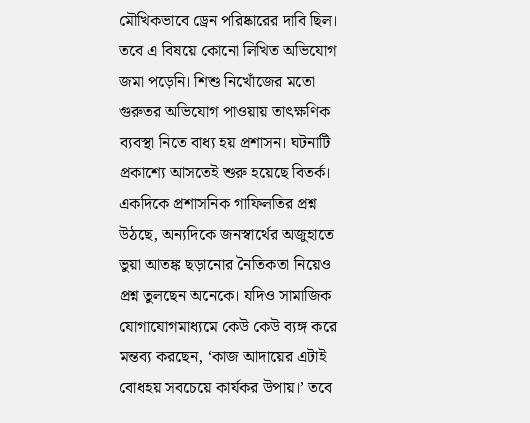মৌখিকভাবে ড্রেন পরিষ্কারের দাবি ছিল। তবে এ বিষয়ে কোনো লিখিত অভিযোগ জমা পড়েনি। শিশু নিখোঁজের মতো গুরুতর অভিযোগ পাওয়ায় তাৎক্ষণিক ব্যবস্থা নিতে বাধ্য হয় প্রশাসন। ঘটনাটি প্রকাশ্যে আসতেই শুরু হয়েছে বিতর্ক। একদিকে প্রশাসনিক গাফিলতির প্রশ্ন উঠছে, অন্যদিকে জনস্বার্থের অজুহাতে ভুয়া আতঙ্ক ছড়ানোর নৈতিকতা নিয়েও প্রশ্ন তুলছেন অনেকে। যদিও সামাজিক যোগাযোগমাধ্যমে কেউ কেউ ব্যঙ্গ করে মন্তব্য করছেন, ‘কাজ আদায়ের এটাই বোধহয় সবচেয়ে কার্যকর উপায়।’ তবে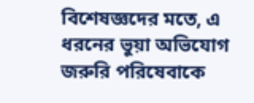বিশেষজ্ঞদের মতে, এ ধরনের ভুয়া অভিযোগ জরুরি পরিষেবাকে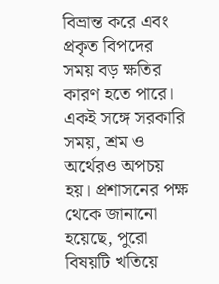বিভ্রান্ত করে এবং প্রকৃত বিপদের সময় বড় ক্ষতির কারণ হতে পারে। একই সঙ্গে সরকারি সময়, শ্রম ও অর্থেরও অপচয় হয়। প্রশাসনের পক্ষ থেকে জানানো হয়েছে, পুরো বিষয়টি খতিয়ে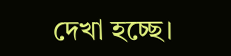দেখা হচ্ছে।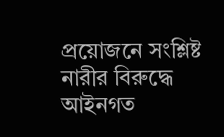প্রয়োজনে সংশ্লিষ্ট নারীর বিরুদ্ধে আইনগত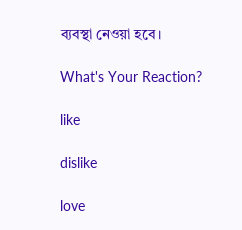ব্যবস্থা নেওয়া হবে।

What's Your Reaction?

like

dislike

love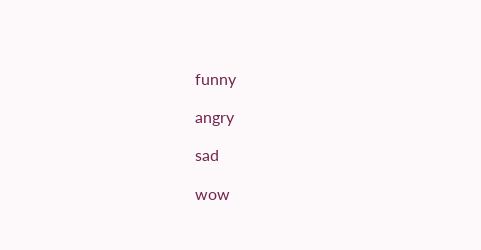funny

angry

sad

wow